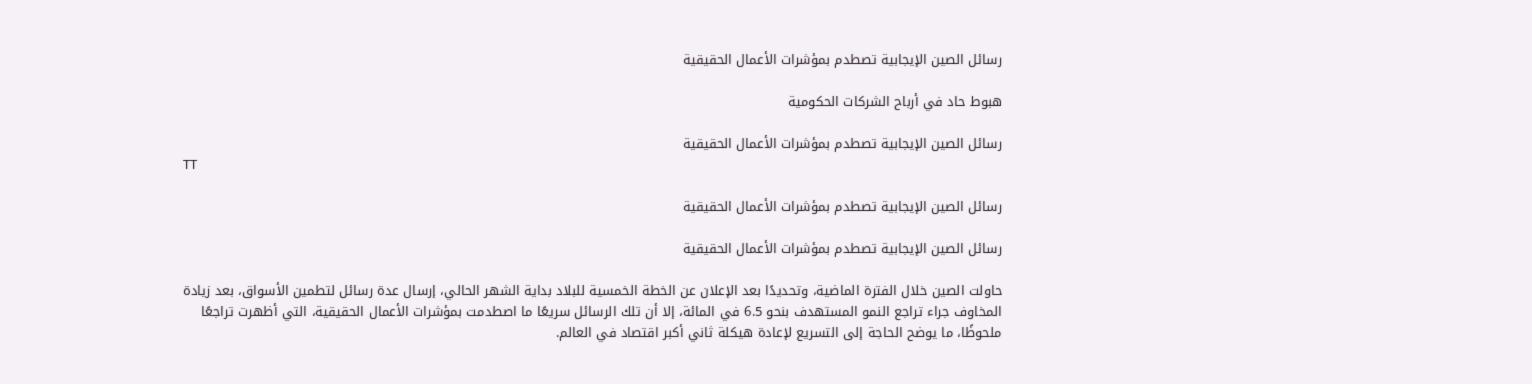رسائل الصين الإيجابية تصطدم بمؤشرات الأعمال الحقيقية

هبوط حاد في أرباح الشركات الحكومية

رسائل الصين الإيجابية تصطدم بمؤشرات الأعمال الحقيقية
TT

رسائل الصين الإيجابية تصطدم بمؤشرات الأعمال الحقيقية

رسائل الصين الإيجابية تصطدم بمؤشرات الأعمال الحقيقية

حاولت الصين خلال الفترة الماضية، وتحديدًا بعد الإعلان عن الخطة الخمسية للبلاد بداية الشهر الحالي، إرسال عدة رسائل لتطمين الأسواق، بعد زيادة المخاوف جراء تراجع النمو المستهدف بنحو 6.5 في المائة، إلا أن تلك الرسائل سريعًا ما اصطدمت بمؤشرات الأعمال الحقيقية، التي أظهرت تراجعًا ملحوظًا، ما يوضح الحاجة إلى التسريع لإعادة هيكلة ثاني أكبر اقتصاد في العالم.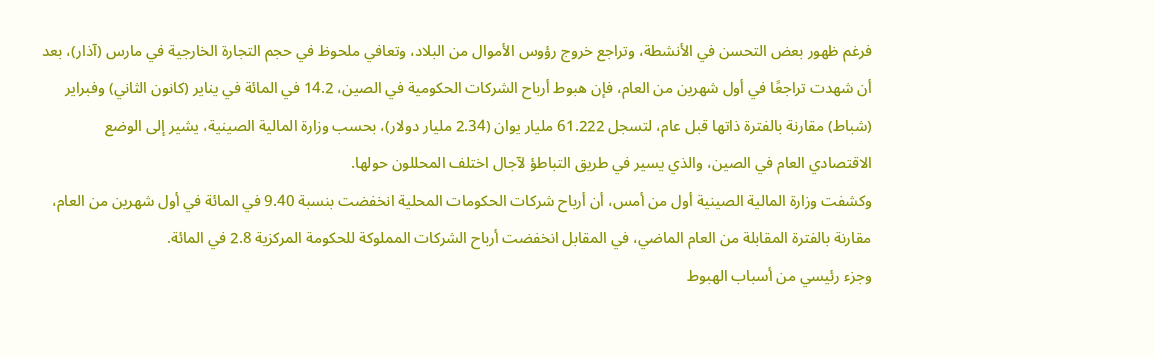فرغم ظهور بعض التحسن في الأنشطة، وتراجع خروج رؤوس الأموال من البلاد، وتعافي ملحوظ في حجم التجارة الخارجية في مارس (آذار)، بعد أن شهدت تراجعًا في أول شهرين من العام، فإن هبوط أرباح الشركات الحكومية في الصين، 14.2 في المائة في يناير (كانون الثاني) وفبراير (شباط) مقارنة بالفترة ذاتها قبل عام، لتسجل 61.222 مليار يوان (2.34 مليار دولار)، بحسب وزارة المالية الصينية، يشير إلى الوضع الاقتصادي العام في الصين، والذي يسير في طريق التباطؤ لآجال اختلف المحللون حولها.
وكشفت وزارة المالية الصينية أول من أمس، أن أرباح شركات الحكومات المحلية انخفضت بنسبة 9.40 في المائة في أول شهرين من العام، مقارنة بالفترة المقابلة من العام الماضي، في المقابل انخفضت أرباح الشركات المملوكة للحكومة المركزية 2.8 في المائة.
وجزء رئيسي من أسباب الهبوط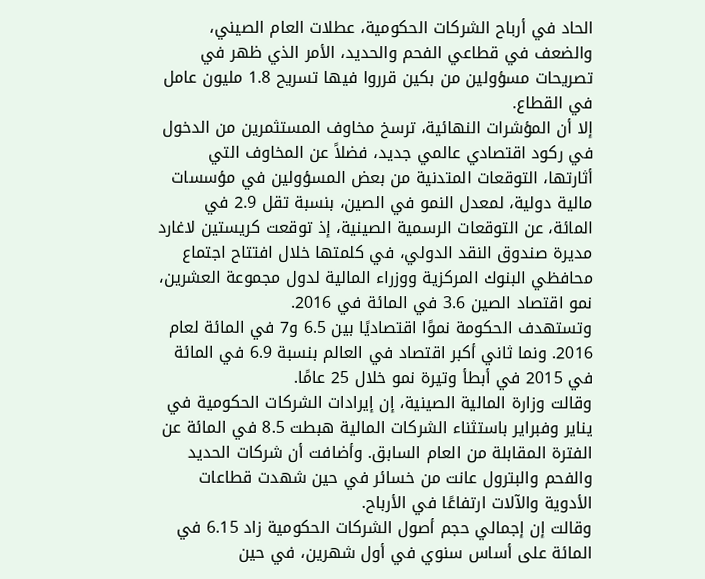الحاد في أرباح الشركات الحكومية، عطلات العام الصيني، والضعف في قطاعي الفحم والحديد، الأمر الذي ظهر في تصريحات مسؤولين من بكين قرروا فيها تسريح 1.8 مليون عامل في القطاع.
إلا أن المؤشرات النهائية، ترسخ مخاوف المستثمرين من الدخول في ركود اقتصادي عالمي جديد، فضلاً عن المخاوف التي أثارتها، التوقعات المتدنية من بعض المسؤولين في مؤسسات مالية دولية، لمعدل النمو في الصين، بنسبة تقل 2.9 في المائة، عن التوقعات الرسمية الصينية، إذ توقعت كريستين لاغارد مديرة صندوق النقد الدولي، في كلمتها خلال افتتاح اجتماع محافظي البنوك المركزية ووزراء المالية لدول مجموعة العشرين، نمو اقتصاد الصين 3.6 في المائة في 2016.
وتستهدف الحكومة نموًا اقتصاديًا بين 6.5 و7 في المائة لعام 2016. ونما ثاني أكبر اقتصاد في العالم بنسبة 6.9 في المائة في 2015 في أبطأ وتيرة نمو خلال 25 عامًا.
وقالت وزارة المالية الصينية، إن إيرادات الشركات الحكومية في يناير وفبراير باستثناء الشركات المالية هبطت 8.5 في المائة عن الفترة المقابلة من العام السابق. وأضافت أن شركات الحديد والفحم والبترول عانت من خسائر في حين شهدت قطاعات الأدوية والآلات ارتفاعًا في الأرباح.
وقالت إن إجمالي حجم أصول الشركات الحكومية زاد 6.15 في المائة على أساس سنوي في أول شهرين، في حين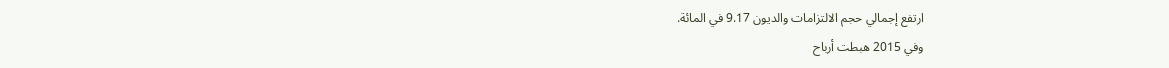ارتفع إجمالي حجم الالتزامات والديون 9.17 في المائة.
وفي 2015 هبطت أرباح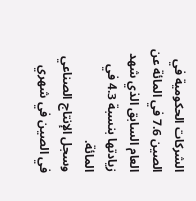الشركات الحكومية في الصين 7.6 في المائة عن العام السابق الذي شهد زيادتها بنسبة 4.3 في المائة.
وسجل الإنتاج الصناعي في الصين في شهري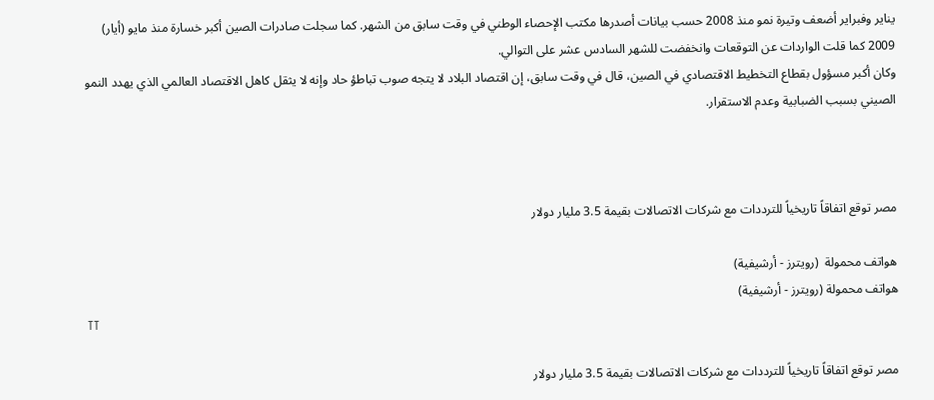يناير وفبراير أضعف وتيرة نمو منذ 2008 حسب بيانات أصدرها مكتب الإحصاء الوطني في وقت سابق من الشهر. كما سجلت صادرات الصين أكبر خسارة منذ مايو (أيار) 2009 كما قلت الواردات عن التوقعات وانخفضت للشهر السادس عشر على التوالي.
وكان أكبر مسؤول بقطاع التخطيط الاقتصادي في الصين، قال في وقت سابق، إن اقتصاد البلاد لا يتجه صوب تباطؤ حاد وإنه لا يثقل كاهل الاقتصاد العالمي الذي يهدد النمو الصيني بسبب الضبابية وعدم الاستقرار.



مصر توقع اتفاقاً تاريخياً للترددات مع شركات الاتصالات بقيمة 3.5 مليار دولار

هواتف محمولة  (رويترز - أرشيفية)
هواتف محمولة (رويترز - أرشيفية)
TT

مصر توقع اتفاقاً تاريخياً للترددات مع شركات الاتصالات بقيمة 3.5 مليار دولار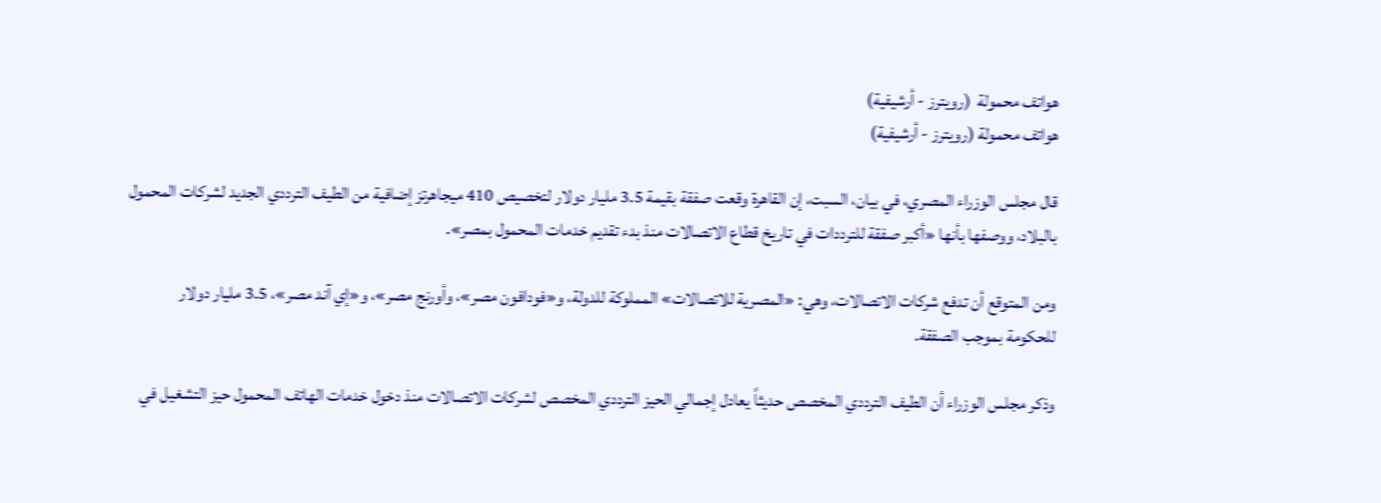هواتف محمولة  (رويترز - أرشيفية)
هواتف محمولة (رويترز - أرشيفية)

قال مجلس الوزراء المصري، في بيان، السبت، إن القاهرة وقعت صفقة بقيمة 3.5 مليار دولار لتخصيص 410 ميجاهرتز إضافية من الطيف الترددي الجديد لشركات المحمول بالبلاد، ووصفها بأنها «أكبر صفقة للترددات في تاريخ قطاع الاتصالات منذ بدء تقديم خدمات المحمول بمصر».

ومن المتوقع أن تدفع شركات الاتصالات، وهي: «المصرية للاتصالات» المملوكة للدولة، و«فودافون مصر»، وأورنج مصر»، و«إي آند مصر»، 3.5 مليار دولار للحكومة بموجب الصفقة.

وذكر مجلس الوزراء أن الطيف الترددي المخصص حديثاً يعادل إجمالي الحيز الترددي المخصص لشركات الاتصالات منذ دخول خدمات الهاتف المحمول حيز التشغيل في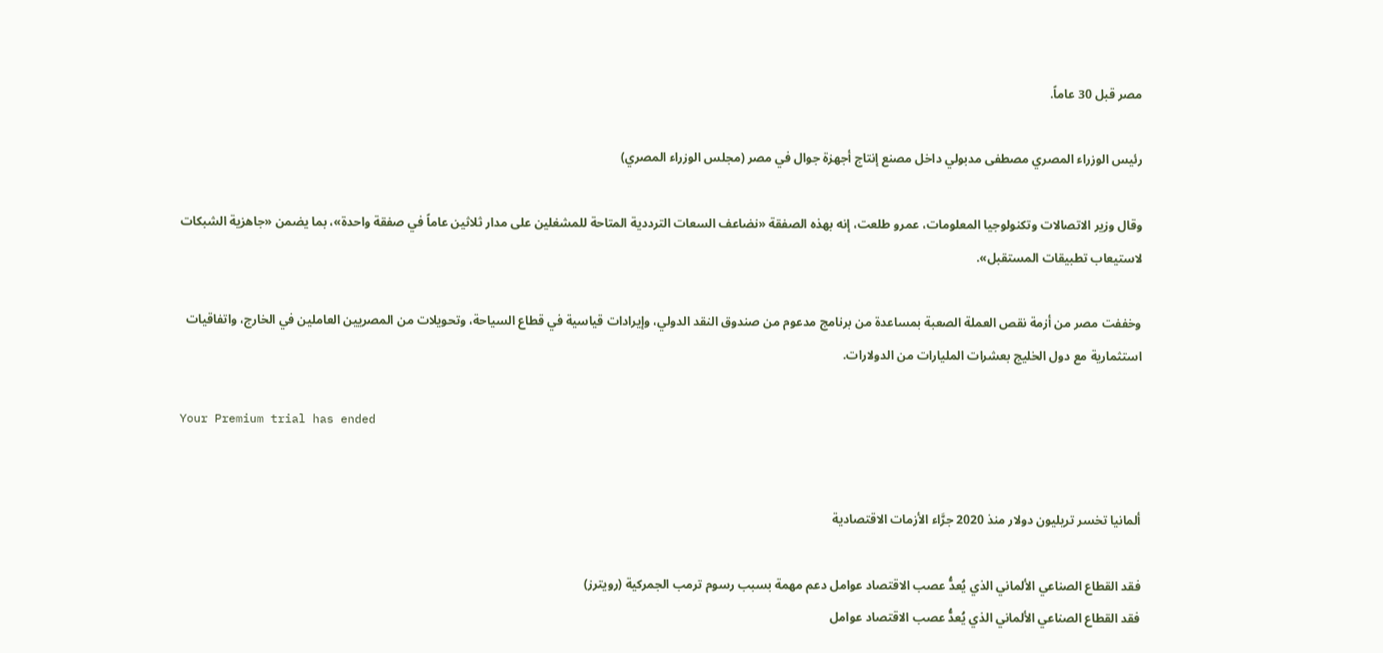مصر قبل 30 عاماً.

رئيس الوزراء المصري مصطفى مدبولي داخل مصنع إنتاج أجهزة جوال في مصر (مجلس الوزراء المصري)

وقال وزير الاتصالات وتكنولوجيا المعلومات، عمرو طلعت، إنه بهذه الصفقة «نضاعف السعات الترددية المتاحة للمشغلين على مدار ثلاثين عاماً في صفقة واحدة»، بما يضمن «جاهزية الشبكات لاستيعاب تطبيقات المستقبل».

وخففت مصر من أزمة نقص العملة الصعبة بمساعدة من برنامج مدعوم من صندوق النقد الدولي، وإيرادات قياسية في قطاع السياحة، وتحويلات من المصريين العاملين في الخارج، واتفاقيات استثمارية مع دول الخليج بعشرات المليارات من الدولارات.

Your Premium trial has ended


ألمانيا تخسر تريليون دولار منذ 2020 جرَّاء الأزمات الاقتصادية

فقد القطاع الصناعي الألماني الذي يُعدُّ عصب الاقتصاد عوامل دعم مهمة بسبب رسوم ترمب الجمركية (رويترز)
فقد القطاع الصناعي الألماني الذي يُعدُّ عصب الاقتصاد عوامل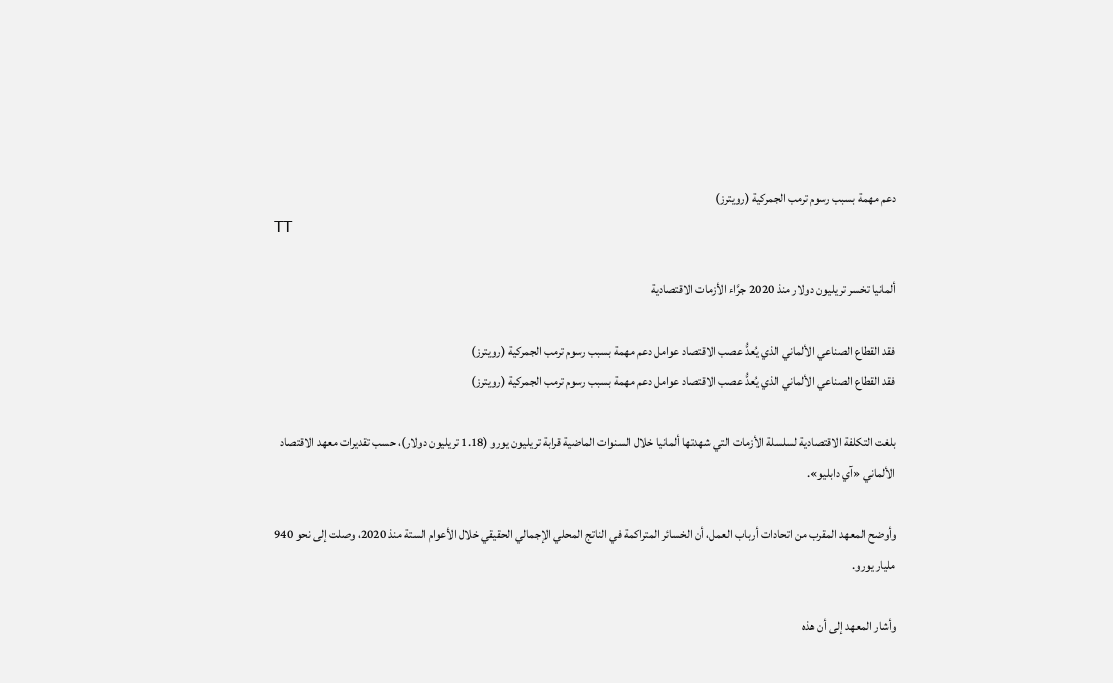دعم مهمة بسبب رسوم ترمب الجمركية (رويترز)
TT

ألمانيا تخسر تريليون دولار منذ 2020 جرَّاء الأزمات الاقتصادية

فقد القطاع الصناعي الألماني الذي يُعدُّ عصب الاقتصاد عوامل دعم مهمة بسبب رسوم ترمب الجمركية (رويترز)
فقد القطاع الصناعي الألماني الذي يُعدُّ عصب الاقتصاد عوامل دعم مهمة بسبب رسوم ترمب الجمركية (رويترز)

بلغت التكلفة الاقتصادية لسلسلة الأزمات التي شهدتها ألمانيا خلال السنوات الماضية قرابة تريليون يورو (1.18 تريليون دولار)، حسب تقديرات معهد الاقتصاد الألماني «آي دابليو».

وأوضح المعهد المقرب من اتحادات أرباب العمل، أن الخسائر المتراكمة في الناتج المحلي الإجمالي الحقيقي خلال الأعوام الستة منذ 2020، وصلت إلى نحو 940 مليار يورو.

وأشار المعهد إلى أن هذه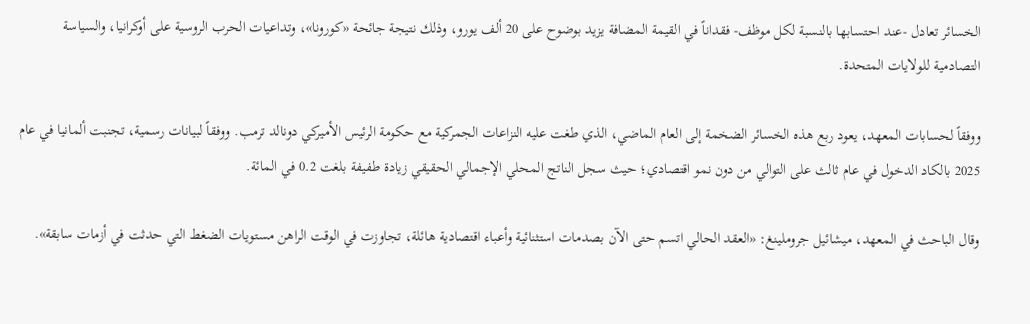الخسائر تعادل -عند احتسابها بالنسبة لكل موظف- فقداناً في القيمة المضافة يزيد بوضوح على 20 ألف يورو، وذلك نتيجة جائحة «كورونا»، وتداعيات الحرب الروسية على أوكرانيا، والسياسة التصادمية للولايات المتحدة.

ووفقاً لحسابات المعهد، يعود ربع هذه الخسائر الضخمة إلى العام الماضي، الذي طغت عليه النزاعات الجمركية مع حكومة الرئيس الأميركي دونالد ترمب. ووفقاً لبيانات رسمية، تجنبت ألمانيا في عام 2025 بالكاد الدخول في عام ثالث على التوالي من دون نمو اقتصادي؛ حيث سجل الناتج المحلي الإجمالي الحقيقي زيادة طفيفة بلغت 0.2 في المائة.

وقال الباحث في المعهد، ميشائيل جروملينغ: «العقد الحالي اتسم حتى الآن بصدمات استثنائية وأعباء اقتصادية هائلة، تجاوزت في الوقت الراهن مستويات الضغط التي حدثت في أزمات سابقة».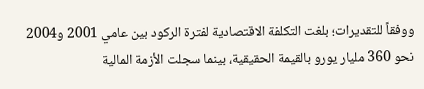ووفقاً للتقديرات؛ بلغت التكلفة الاقتصادية لفترة الركود بين عامي 2001 و2004 نحو 360 مليار يورو بالقيمة الحقيقية، بينما سجلت الأزمة المالية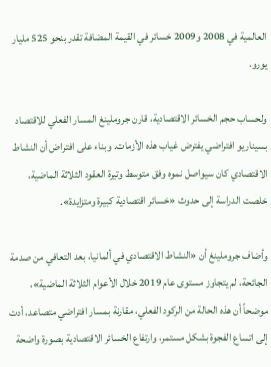العالمية في 2008 و2009 خسائر في القيمة المضافة تقدر بنحو 525 مليار يورو.

ولحساب حجم الخسائر الاقتصادية، قارن جروملينغ المسار الفعلي للاقتصاد بسيناريو افتراضي يفترض غياب هذه الأزمات. وبناء على افتراض أن النشاط الاقتصادي كان سيواصل نموه وفق متوسط وتيرة العقود الثلاثة الماضية، خلصت الدراسة إلى حدوث «خسائر اقتصادية كبيرة ومتزايدة».

وأضاف جروملينغ أن «النشاط الاقتصادي في ألمانيا، بعد التعافي من صدمة الجائحة، لم يتجاوز مستوى عام 2019 خلال الأعوام الثلاثة الماضية»، موضحاً أن هذه الحالة من الركود الفعلي، مقارنة بمسار افتراضي متصاعد، أدت إلى اتساع الفجوة بشكل مستمر، وارتفاع الخسائر الاقتصادية بصورة واضحة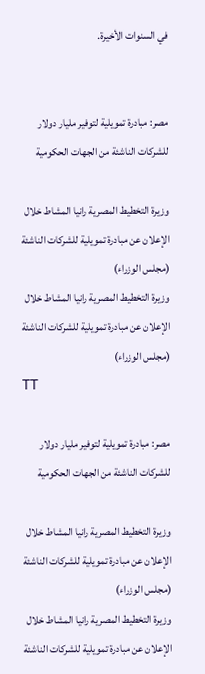في السنوات الأخيرة.


مصر: مبادرة تمويلية لتوفير مليار دولار للشركات الناشئة من الجهات الحكومية

وزيرة التخطيط المصرية رانيا المشاط خلال الإعلان عن مبادرة تمويلية للشركات الناشئة (مجلس الوزراء)
وزيرة التخطيط المصرية رانيا المشاط خلال الإعلان عن مبادرة تمويلية للشركات الناشئة (مجلس الوزراء)
TT

مصر: مبادرة تمويلية لتوفير مليار دولار للشركات الناشئة من الجهات الحكومية

وزيرة التخطيط المصرية رانيا المشاط خلال الإعلان عن مبادرة تمويلية للشركات الناشئة (مجلس الوزراء)
وزيرة التخطيط المصرية رانيا المشاط خلال الإعلان عن مبادرة تمويلية للشركات الناشئة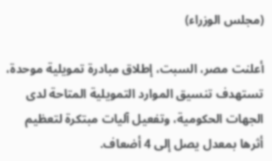(مجلس الوزراء)

أعلنت مصر، السبت، إطلاق مبادرة تمويلية موحدة، تستهدف تنسيق الموارد التمويلية المتاحة لدى الجهات الحكومية، وتفعيل آليات مبتكرة لتعظيم أثرها بمعدل يصل إلى 4 أضعاف.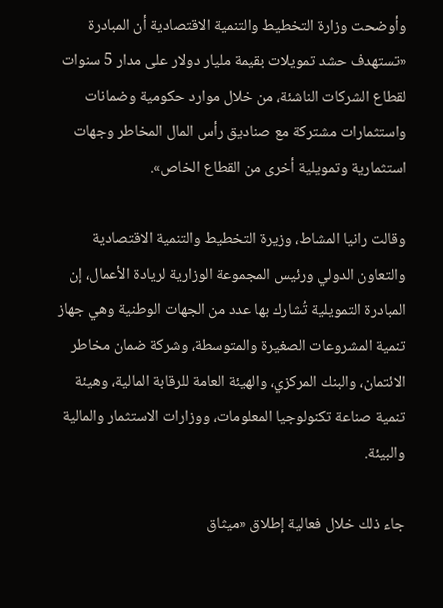وأوضحت وزارة التخطيط والتنمية الاقتصادية أن المبادرة «تستهدف حشد تمويلات بقيمة مليار دولار على مدار 5 سنوات لقطاع الشركات الناشئة، من خلال موارد حكومية وضمانات واستثمارات مشتركة مع صناديق رأس المال المخاطر وجهات استثمارية وتمويلية أخرى من القطاع الخاص».

وقالت رانيا المشاط، وزيرة التخطيط والتنمية الاقتصادية والتعاون الدولي ورئيس المجموعة الوزارية لريادة الأعمال، إن المبادرة التمويلية تُشارك بها عدد من الجهات الوطنية وهي جهاز تنمية المشروعات الصغيرة والمتوسطة، وشركة ضمان مخاطر الائتمان، والبنك المركزي، والهيئة العامة للرقابة المالية، وهيئة تنمية صناعة تكنولوجيا المعلومات، ووزارات الاستثمار والمالية والبيئة.

جاء ذلك خلال فعالية إطلاق «ميثاق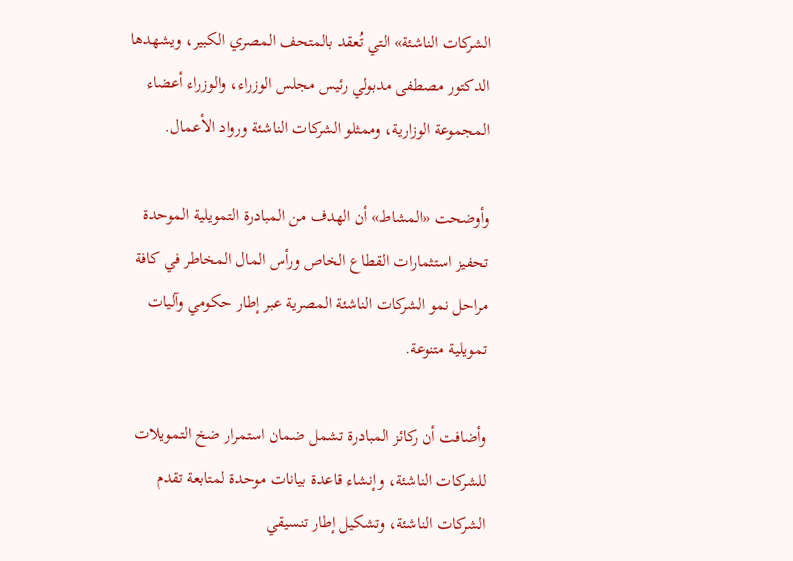الشركات الناشئة» التي تُعقد بالمتحف المصري الكبير، ويشهدها الدكتور مصطفى مدبولي رئيس مجلس الوزراء، والوزراء أعضاء المجموعة الوزارية، وممثلو الشركات الناشئة ورواد الأعمال.

وأوضحت «المشاط» أن الهدف من المبادرة التمويلية الموحدة تحفيز استثمارات القطاع الخاص ورأس المال المخاطر في كافة مراحل نمو الشركات الناشئة المصرية عبر إطار حكومي وآليات تمويلية متنوعة.

وأضافت أن ركائز المبادرة تشمل ضمان استمرار ضخ التمويلات للشركات الناشئة، وإنشاء قاعدة بيانات موحدة لمتابعة تقدم الشركات الناشئة، وتشكيل إطار تنسيقي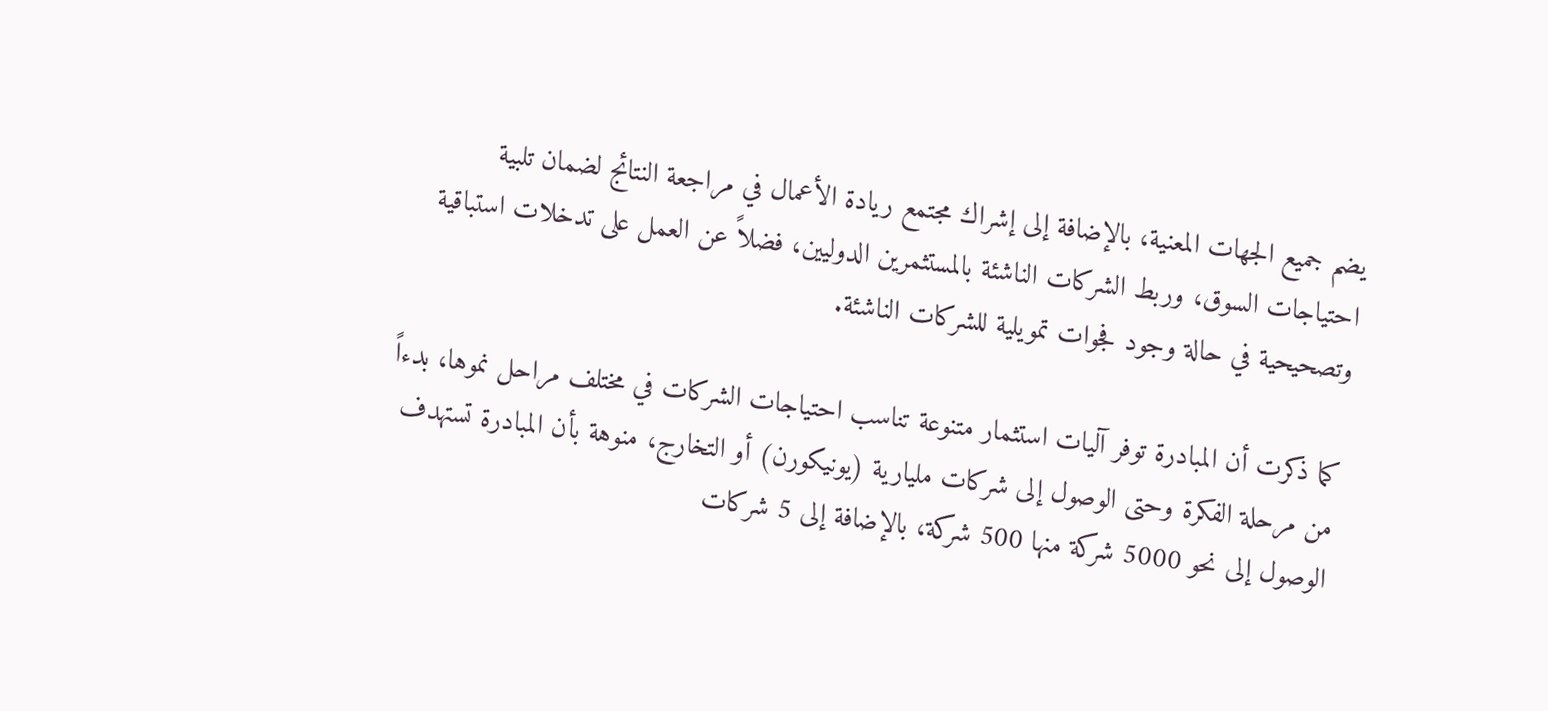يضم جميع الجهات المعنية، بالإضافة إلى إشراك مجتمع ريادة الأعمال في مراجعة النتائج لضمان تلبية احتياجات السوق، وربط الشركات الناشئة بالمستثمرين الدوليين، فضلاً عن العمل على تدخلات استباقية وتصحيحية في حالة وجود فجوات تمويلية للشركات الناشئة.

كما ذكرت أن المبادرة توفر آليات استثمار متنوعة تناسب احتياجات الشركات في مختلف مراحل نموها، بدءاً من مرحلة الفكرة وحتى الوصول إلى شركات مليارية (يونيكورن) أو التخارج، منوهة بأن المبادرة تستهدف الوصول إلى نحو 5000 شركة منها 500 شركة، بالإضافة إلى 5 شركات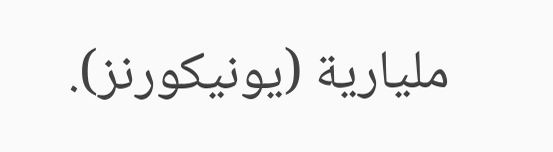مليارية (يونيكورنز).